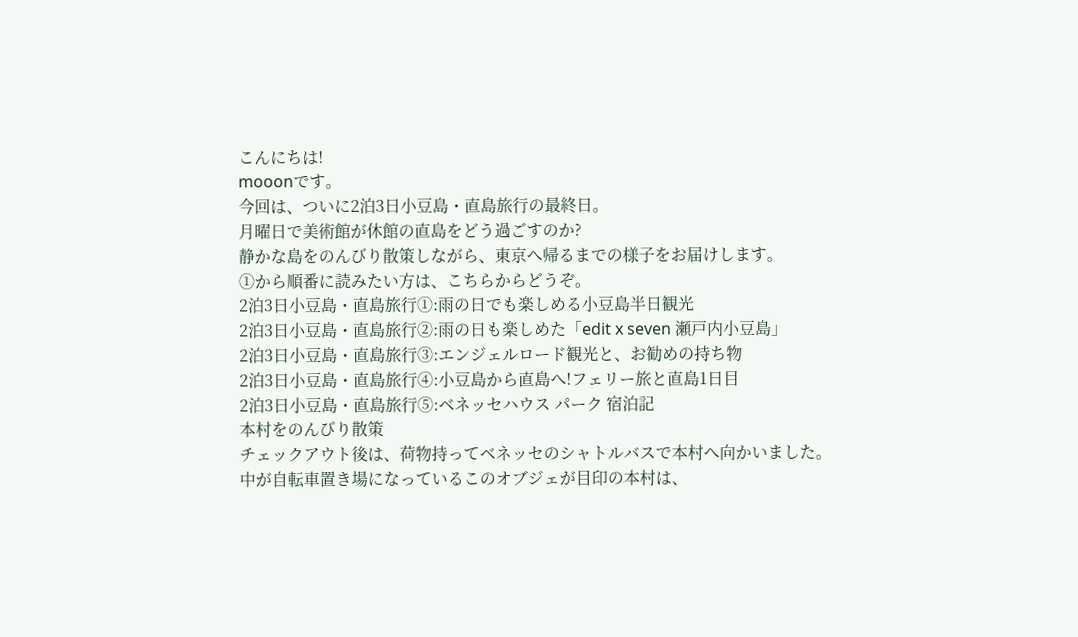こんにちは!
mooonです。
今回は、ついに2泊3日小豆島・直島旅行の最終日。
月曜日で美術館が休館の直島をどう過ごすのか?
静かな島をのんびり散策しながら、東京へ帰るまでの様子をお届けします。
①から順番に読みたい方は、こちらからどうぞ。
2泊3日小豆島・直島旅行①:雨の日でも楽しめる小豆島半日観光
2泊3日小豆島・直島旅行②:雨の日も楽しめた「edit x seven 瀬戸内小豆島」
2泊3日小豆島・直島旅行③:エンジェルロード観光と、お勧めの持ち物
2泊3日小豆島・直島旅行④:小豆島から直島へ!フェリー旅と直島1日目
2泊3日小豆島・直島旅行⑤:ベネッセハウス パーク 宿泊記
本村をのんびり散策
チェックアウト後は、荷物持ってベネッセのシャトルバスで本村へ向かいました。
中が自転車置き場になっているこのオブジェが目印の本村は、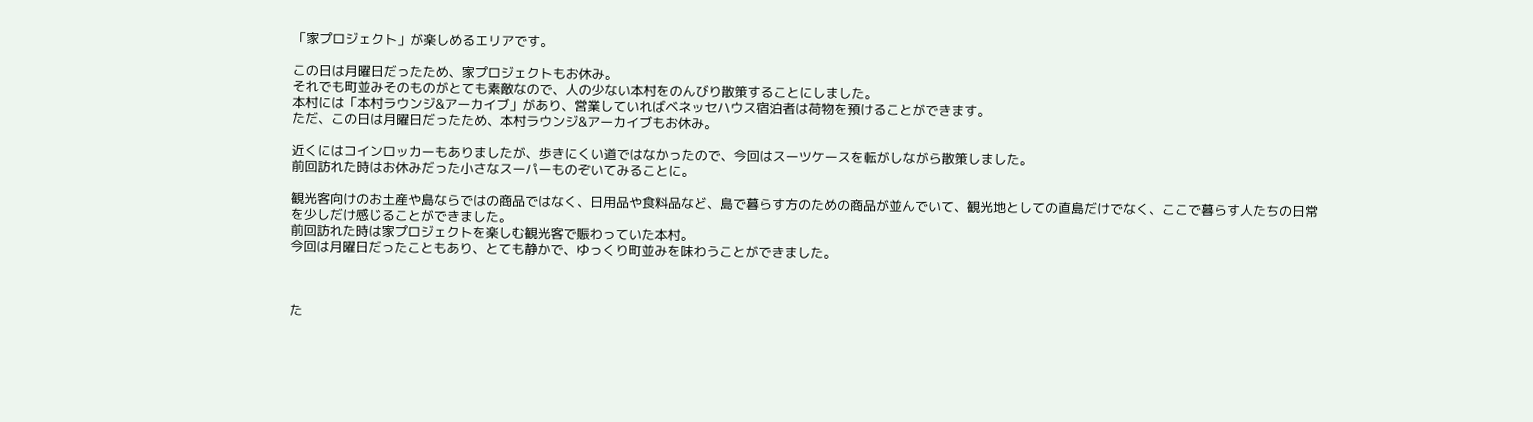「家プロジェクト」が楽しめるエリアです。

この日は月曜日だったため、家プロジェクトもお休み。
それでも町並みそのものがとても素敵なので、人の少ない本村をのんびり散策することにしました。
本村には「本村ラウンジ&アーカイブ」があり、営業していればベネッセハウス宿泊者は荷物を預けることができます。
ただ、この日は月曜日だったため、本村ラウンジ&アーカイブもお休み。

近くにはコインロッカーもありましたが、歩きにくい道ではなかったので、今回はスーツケースを転がしながら散策しました。
前回訪れた時はお休みだった小さなスーパーものぞいてみることに。

観光客向けのお土産や島ならではの商品ではなく、日用品や食料品など、島で暮らす方のための商品が並んでいて、観光地としての直島だけでなく、ここで暮らす人たちの日常を少しだけ感じることができました。
前回訪れた時は家プロジェクトを楽しむ観光客で賑わっていた本村。
今回は月曜日だったこともあり、とても静かで、ゆっくり町並みを味わうことができました。



た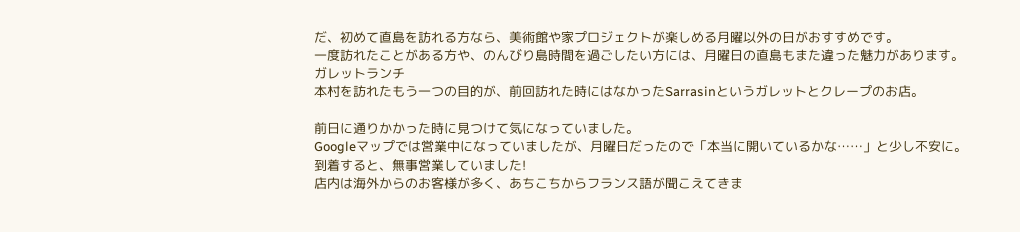だ、初めて直島を訪れる方なら、美術館や家プロジェクトが楽しめる月曜以外の日がおすすめです。
一度訪れたことがある方や、のんびり島時間を過ごしたい方には、月曜日の直島もまた違った魅力があります。
ガレットランチ
本村を訪れたもう一つの目的が、前回訪れた時にはなかったSarrasinというガレットとクレープのお店。

前日に通りかかった時に見つけて気になっていました。
Googleマップでは営業中になっていましたが、月曜日だったので「本当に開いているかな……」と少し不安に。
到着すると、無事営業していました!
店内は海外からのお客様が多く、あちこちからフランス語が聞こえてきま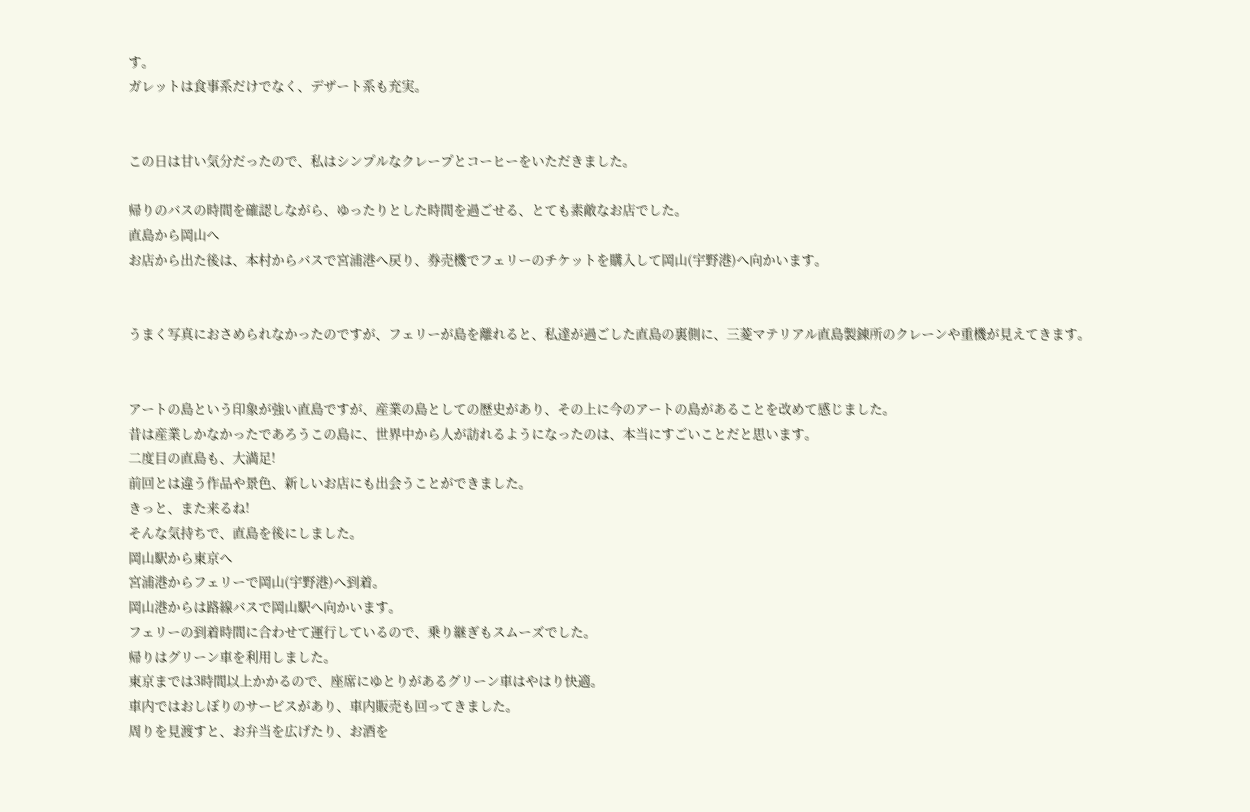す。
ガレットは食事系だけでなく、デザート系も充実。


この日は甘い気分だったので、私はシンプルなクレープとコーヒーをいただきました。

帰りのバスの時間を確認しながら、ゆったりとした時間を過ごせる、とても素敵なお店でした。
直島から岡山へ
お店から出た後は、本村からバスで宮浦港へ戻り、券売機でフェリーのチケットを購入して岡山(宇野港)へ向かいます。


うまく写真におさめられなかったのですが、フェリーが島を離れると、私達が過ごした直島の裏側に、三菱マテリアル直島製錬所のクレーンや重機が見えてきます。


アートの島という印象が強い直島ですが、産業の島としての歴史があり、その上に今のアートの島があることを改めて感じました。
昔は産業しかなかったであろうこの島に、世界中から人が訪れるようになったのは、本当にすごいことだと思います。
二度目の直島も、大満足!
前回とは違う作品や景色、新しいお店にも出会うことができました。
きっと、また来るね!
そんな気持ちで、直島を後にしました。
岡山駅から東京へ
宮浦港からフェリーで岡山(宇野港)へ到着。
岡山港からは路線バスで岡山駅へ向かいます。
フェリーの到着時間に合わせて運行しているので、乗り継ぎもスムーズでした。
帰りはグリーン車を利用しました。
東京までは3時間以上かかるので、座席にゆとりがあるグリーン車はやはり快適。
車内ではおしぼりのサービスがあり、車内販売も回ってきました。
周りを見渡すと、お弁当を広げたり、お酒を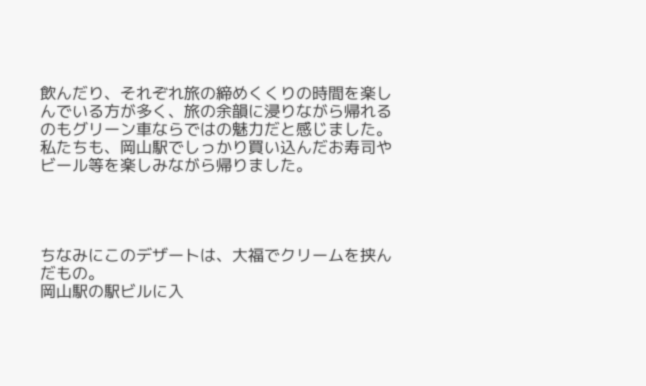飲んだり、それぞれ旅の締めくくりの時間を楽しんでいる方が多く、旅の余韻に浸りながら帰れるのもグリーン車ならではの魅力だと感じました。
私たちも、岡山駅でしっかり買い込んだお寿司やビール等を楽しみながら帰りました。




ちなみにこのデザートは、大福でクリームを挟んだもの。
岡山駅の駅ビルに入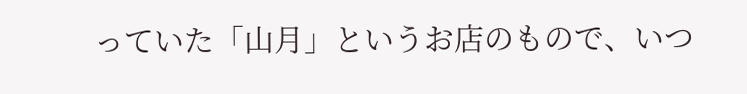っていた「山月」というお店のもので、いつ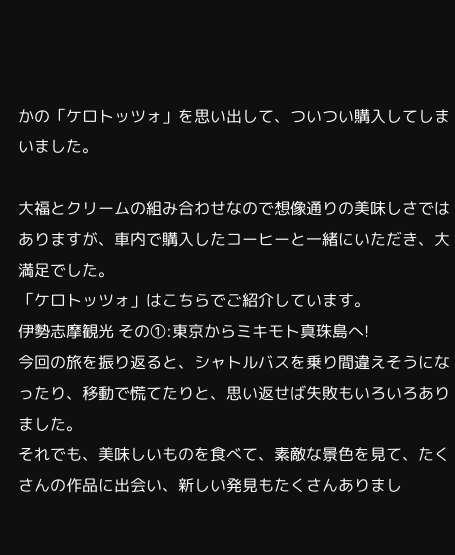かの「ケロトッツォ」を思い出して、ついつい購入してしまいました。

大福とクリームの組み合わせなので想像通りの美味しさではありますが、車内で購入したコーヒーと一緒にいただき、大満足でした。
「ケロトッツォ」はこちらでご紹介しています。
伊勢志摩観光 その①:東京からミキモト真珠島へ!
今回の旅を振り返ると、シャトルバスを乗り間違えそうになったり、移動で慌てたりと、思い返せば失敗もいろいろありました。
それでも、美味しいものを食べて、素敵な景色を見て、たくさんの作品に出会い、新しい発見もたくさんありまし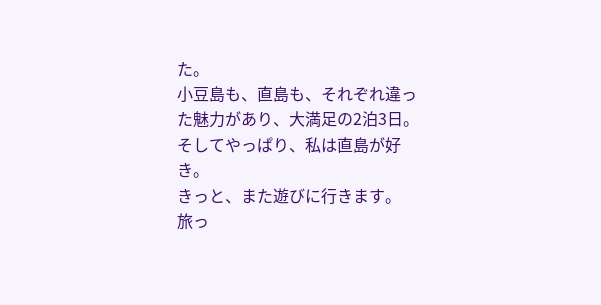た。
小豆島も、直島も、それぞれ違った魅力があり、大満足の2泊3日。
そしてやっぱり、私は直島が好き。
きっと、また遊びに行きます。
旅っ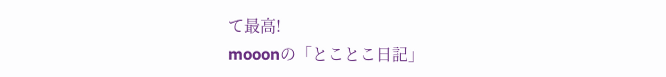て最高!
mooonの「とことこ日記」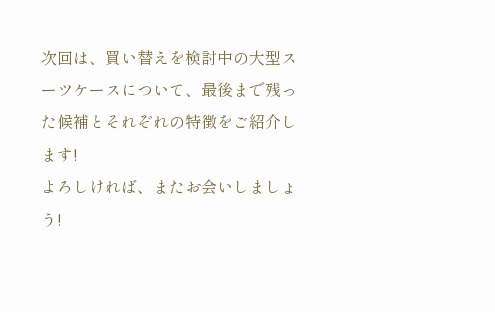次回は、買い替えを検討中の大型スーツケースについて、最後まで残った候補とそれぞれの特徴をご紹介します!
よろしければ、またお会いしましょう!